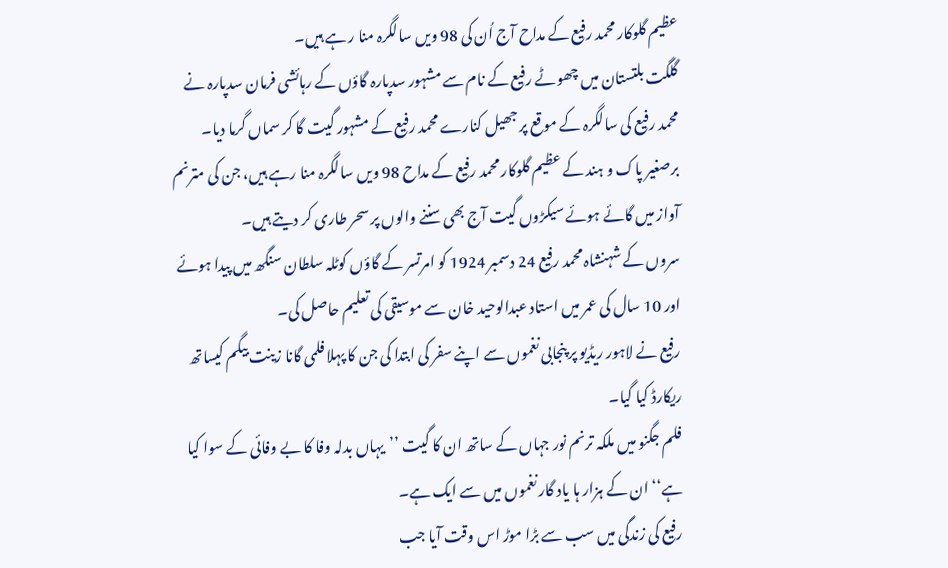عظیم گلوکار محمد رفیع کے مداح آج اُن کی 98 ویں سالگرہ منا ر ہے ہیں۔
گلگت بلتستان میں چھوٹے رفیع کے نام سے مشہور سدپارہ گاؤں کے رہائشی فرمان سدپارہ نے محمد رفیع کی سالگرہ کے موقع پر جھیل کنارے محمد رفیع کے مشہور گیت گا کر سماں گرما دیا۔
برصغیر پاک و ہند کے عظیم گلوکار محمد رفیع کے مداح 98 ویں سالگرہ منا رہے ہیں، جن کی مترنم آواز میں گائے ہوئے سیکڑوں گیت آج بھی سننے والوں پر سحر طاری کر دیتے ہیں۔
سروں کے شہنشاہ محمد رفیع 24 دسمبر 1924 کو امرتسر کے گاؤں کوٹلہ سلطان سنگھ میں پیدا ہوئے اور 10 سال کی عمر میں استاد عبدالوحید خان سے موسیقی کی تعلیم حاصل کی۔
رفیع نے لاہور ریڈیو پر پنجابی نغموں سے اپنے سفر کی ابتدا کی جن کا پہلا فلمی گانا زینت بیگم کیساتھ ریکارڈ کیا گیا۔
فلم جگنو میں ملکہ ترنم نور جہاں کے ساتھ ان کا گیت ’’یہاں بدلہ وفا کا بے وفائی کے سوا کیا ہے‘‘ ان کے ہزار ہا یاد گار نغموں میں سے ایک ہے۔
رفیع کی زندگی میں سب سے بڑا موڑ اس وقت آیا جب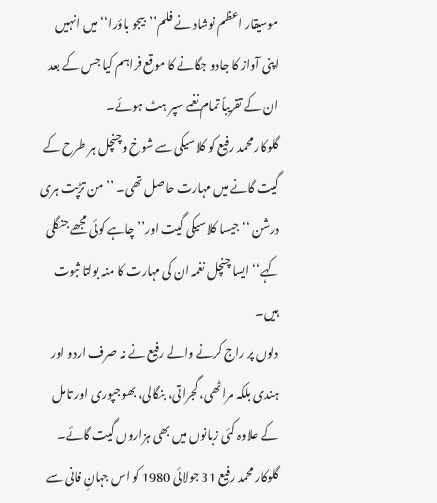موسیقار اعظم نوشاد نے فلم’’بیجو باؤرا‘‘ میں انہیں اپنی آواز کا جادو جگانے کا موقع فراہم کیا جس کے بعد ان کے تقریباً تمام نغمے سپر ہٹ ہوئے۔
گلوکار محمد رفیع کو کلاسیکی سے شوخ وچنچل ہر طرح کے گیت گانے میں مہارت حاصل تھی۔ ’’من تڑپت ہری درشن ‘‘ جیسا کلاسیکی گیت اور’’چاہے کوئی مجھے جنگلی کہے‘‘ ایسا چنچل نغمہ ان کی مہارت کا منہ بولتا ثبوت ہیں۔
دلوں پر راج کرنے والے رفیع نے نہ صرف اردو اور ہندی بلکہ مراٹھی، گجراتی، بنگالی، بھوجپوری اور تامل کے علاوہ کئی زبانوں میں بھی ہزاروں گیت گائے۔
گلوکار محمد رفیع 31 جولائی 1980 کو اس جہانِ فانی سے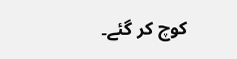کوچ کر گئے۔